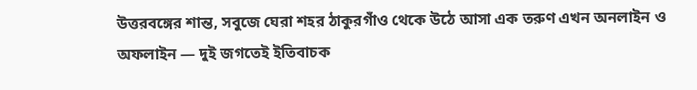উত্তরবঙ্গের শান্ত, সবুজে ঘেরা শহর ঠাকুরগাঁও থেকে উঠে আসা এক তরুণ এখন অনলাইন ও অফলাইন — দুই জগতেই ইতিবাচক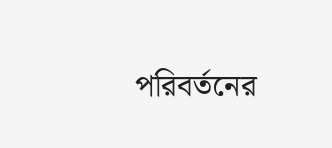পরিবর্তনের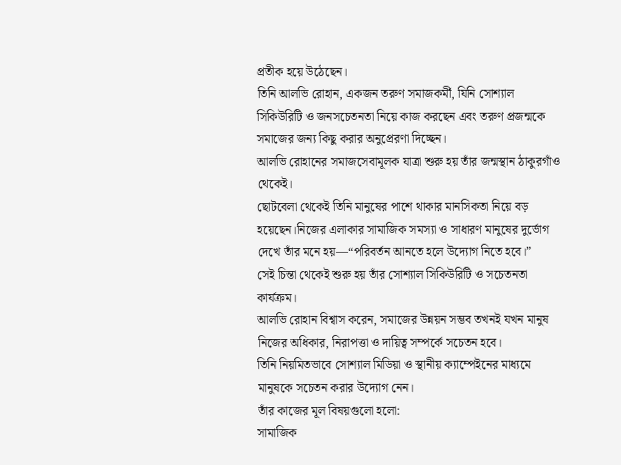প্রতীক হয়ে উঠেছেন।
তিনি আলভি রোহান, একজন তরুণ সমাজকর্মী, যিনি সোশ্যাল সিকিউরিটি ও জনসচেতনতা নিয়ে কাজ করছেন এবং তরুণ প্রজন্মকে সমাজের জন্য কিছু করার অনুপ্রেরণা দিচ্ছেন।
আলভি রোহানের সমাজসেবামূলক যাত্রা শুরু হয় তাঁর জন্মস্থান ঠাকুরগাঁও থেকেই।
ছোটবেলা থেকেই তিনি মানুষের পাশে থাকার মানসিকতা নিয়ে বড় হয়েছেন।নিজের এলাকার সামাজিক সমস্যা ও সাধারণ মানুষের দুর্ভোগ দেখে তাঁর মনে হয়—“পরিবর্তন আনতে হলে উদ্যোগ নিতে হবে।”
সেই চিন্তা থেকেই শুরু হয় তাঁর সোশ্যাল সিকিউরিটি ও সচেতনতা কার্যক্রম।
আলভি রোহান বিশ্বাস করেন, সমাজের উন্নয়ন সম্ভব তখনই যখন মানুষ নিজের অধিকার, নিরাপত্তা ও দায়িত্ব সম্পর্কে সচেতন হবে।
তিনি নিয়মিতভাবে সোশ্যাল মিডিয়া ও স্থানীয় ক্যাম্পেইনের মাধ্যমে মানুষকে সচেতন করার উদ্যোগ নেন।
তাঁর কাজের মূল বিষয়গুলো হলো:
সামাজিক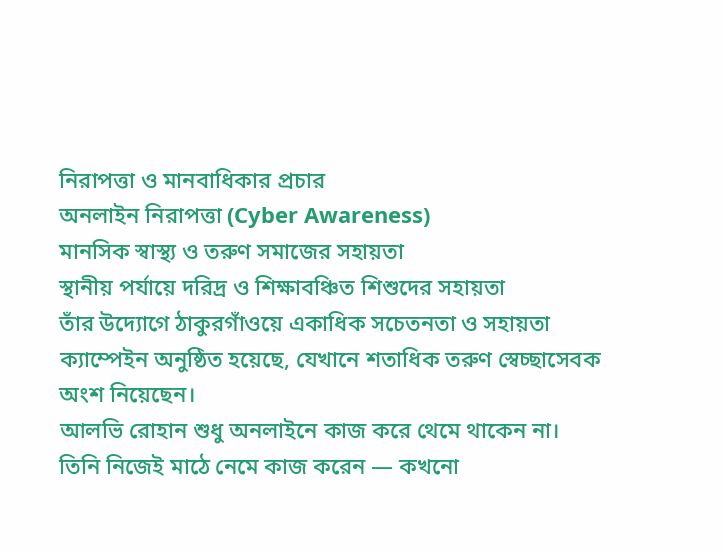নিরাপত্তা ও মানবাধিকার প্রচার
অনলাইন নিরাপত্তা (Cyber Awareness)
মানসিক স্বাস্থ্য ও তরুণ সমাজের সহায়তা
স্থানীয় পর্যায়ে দরিদ্র ও শিক্ষাবঞ্চিত শিশুদের সহায়তা
তাঁর উদ্যোগে ঠাকুরগাঁওয়ে একাধিক সচেতনতা ও সহায়তা ক্যাম্পেইন অনুষ্ঠিত হয়েছে, যেখানে শতাধিক তরুণ স্বেচ্ছাসেবক অংশ নিয়েছেন।
আলভি রোহান শুধু অনলাইনে কাজ করে থেমে থাকেন না।
তিনি নিজেই মাঠে নেমে কাজ করেন — কখনো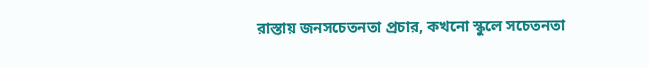রাস্তায় জনসচেতনতা প্রচার, কখনো স্কুলে সচেতনতা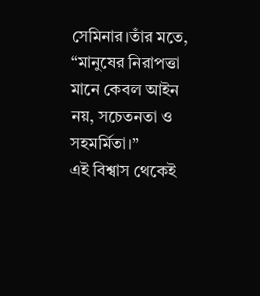সেমিনার।তাঁর মতে,
“মানুষের নিরাপত্তা মানে কেবল আইন নয়, সচেতনতা ও সহমর্মিতা।”
এই বিশ্বাস থেকেই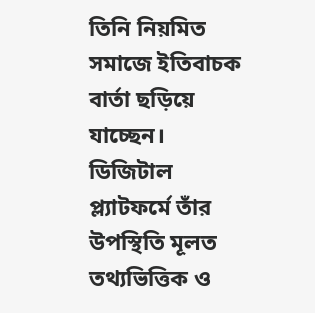তিনি নিয়মিত সমাজে ইতিবাচক বার্তা ছড়িয়ে যাচ্ছেন।
ডিজিটাল প্ল্যাটফর্মে তাঁর উপস্থিতি মূলত তথ্যভিত্তিক ও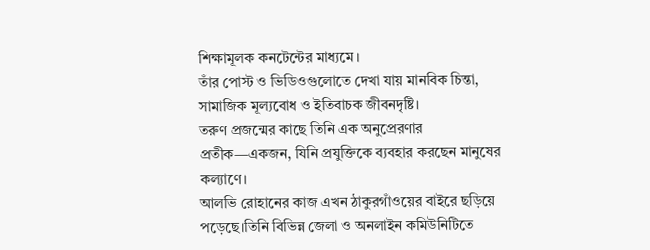শিক্ষামূলক কনটেন্টের মাধ্যমে।
তাঁর পোস্ট ও ভিডিওগুলোতে দেখা যায় মানবিক চিন্তা, সামাজিক মূল্যবোধ ও ইতিবাচক জীবনদৃষ্টি।
তরুণ প্রজন্মের কাছে তিনি এক অনুপ্রেরণার প্রতীক—একজন, যিনি প্রযুক্তিকে ব্যবহার করছেন মানুষের কল্যাণে।
আলভি রোহানের কাজ এখন ঠাকুরগাঁওয়ের বাইরে ছড়িয়ে পড়েছে।তিনি বিভিন্ন জেলা ও অনলাইন কমিউনিটিতে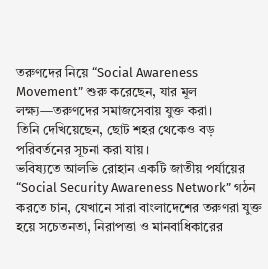তরুণদের নিয়ে “Social Awareness Movement” শুরু করেছেন, যার মূল লক্ষ্য—তরুণদের সমাজসেবায় যুক্ত করা।
তিনি দেখিয়েছেন, ছোট শহর থেকেও বড় পরিবর্তনের সূচনা করা যায়।
ভবিষ্যতে আলভি রোহান একটি জাতীয় পর্যায়ের “Social Security Awareness Network” গঠন করতে চান, যেখানে সারা বাংলাদেশের তরুণরা যুক্ত হয়ে সচেতনতা, নিরাপত্তা ও মানবাধিকারের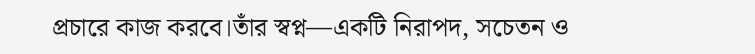প্রচারে কাজ করবে।তাঁর স্বপ্ন—একটি নিরাপদ, সচেতন ও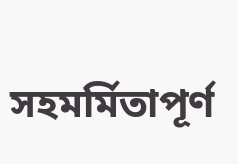সহমর্মিতাপূর্ণ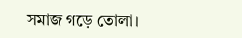সমাজ গড়ে তোলা।